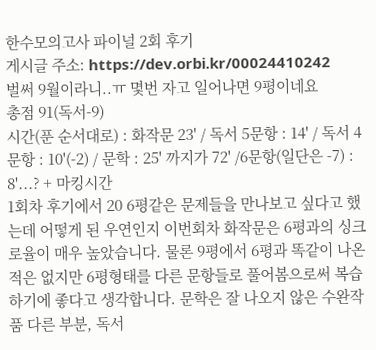한수모의고사 파이널 2회 후기
게시글 주소: https://dev.orbi.kr/00024410242
벌써 9월이라니..ㅠ 몇번 자고 일어나면 9평이네요
총점 91(독서-9)
시간(푼 순서대로) : 화작문 23' / 독서 5문항 : 14' / 독서 4문항 : 10'(-2) / 문학 : 25' 까지가 72' /6문항(일단은 -7) : 8'...? + 마킹시간
1회차 후기에서 20 6평같은 문제들을 만나보고 싶다고 했는데 어떻게 된 우연인지 이번회차 화작문은 6평과의 싱크로율이 매우 높았습니다. 물론 9평에서 6평과 똑같이 나온 적은 없지만 6평형태를 다른 문항들로 풀어봄으로써 복습하기에 좋다고 생각합니다. 문학은 잘 나오지 않은 수완작품 다른 부분, 독서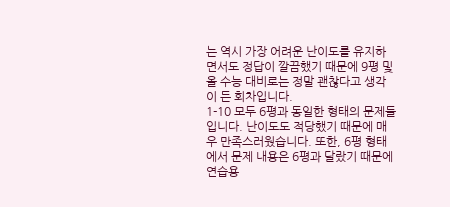는 역시 가장 어려운 난이도를 유지하면서도 정답이 깔끔했기 때문에 9평 및 올 수능 대비로는 정말 괜찮다고 생각이 든 회차입니다.
1-10 모두 6평과 동일한 형태의 문제들입니다. 난이도도 적당했기 때문에 매우 만족스러웠습니다. 또한, 6평 형태에서 문제 내용은 6평과 달랐기 때문에 연습용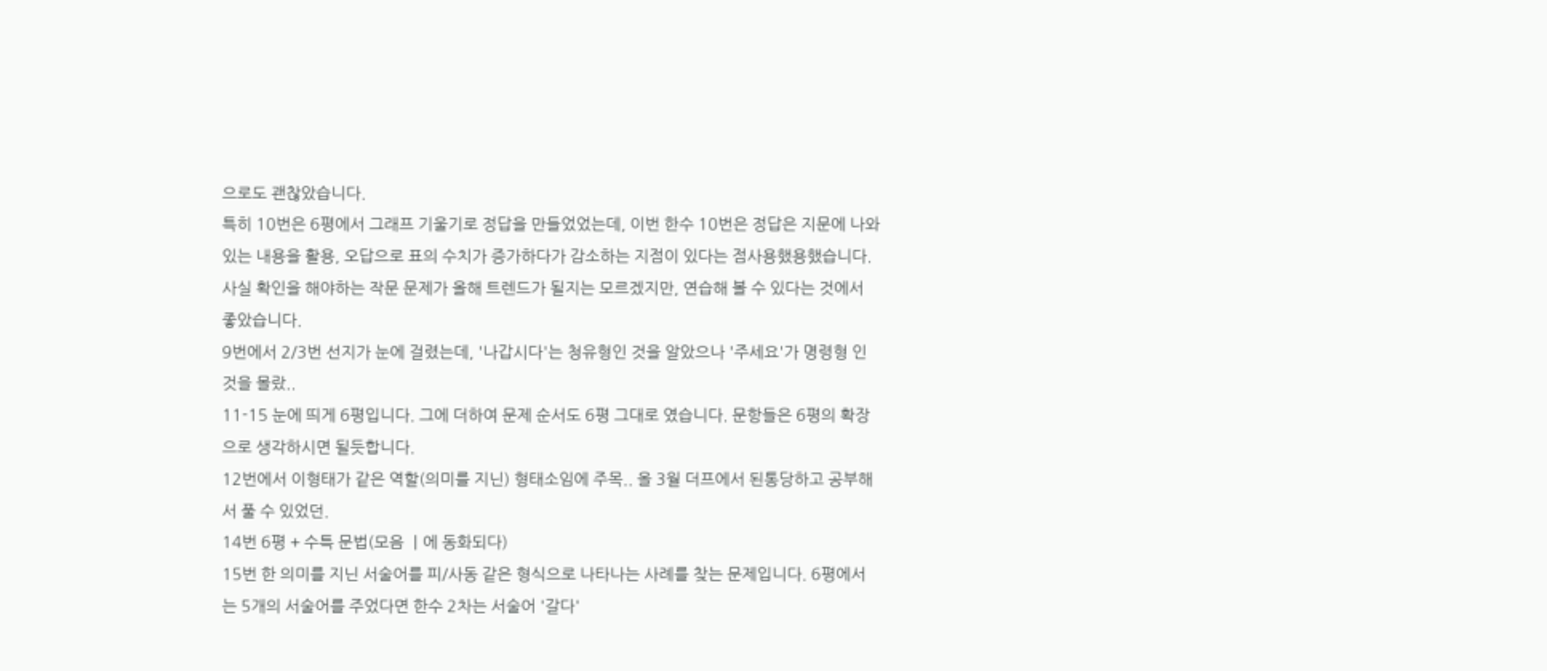으로도 괜찮았습니다.
특히 10번은 6평에서 그래프 기울기로 정답을 만들었었는데, 이번 한수 10번은 정답은 지문에 나와있는 내용을 활용, 오답으로 표의 수치가 증가하다가 감소하는 지점이 있다는 점사용했용했습니다. 사실 확인을 해야하는 작문 문제가 올해 트렌드가 될지는 모르겠지만, 연습해 볼 수 있다는 것에서 좋았습니다.
9번에서 2/3번 선지가 눈에 걸렸는데, '나갑시다'는 청유형인 것을 알았으나 '주세요'가 명령형 인 것을 몰랐..
11-15 눈에 띄게 6평입니다. 그에 더하여 문제 순서도 6평 그대로 였습니다. 문항들은 6평의 확장으로 생각하시면 될듯합니다.
12번에서 이형태가 같은 역할(의미를 지닌) 형태소임에 주목.. 올 3월 더프에서 된통당하고 공부해서 풀 수 있었던.
14번 6평 + 수특 문법(모음 ㅣ에 동화되다)
15번 한 의미를 지닌 서술어를 피/사동 같은 형식으로 나타나는 사례를 찾는 문제입니다. 6평에서는 5개의 서술어를 주었다면 한수 2차는 서술어 '갈다'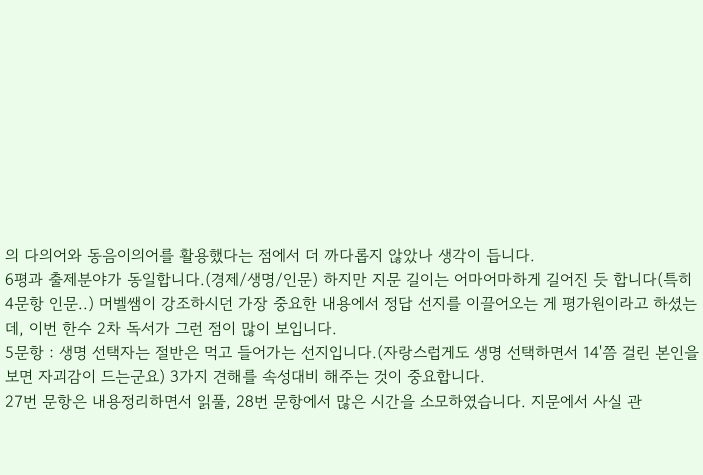의 다의어와 동음이의어를 활용했다는 점에서 더 까다롭지 않았나 생각이 듭니다.
6평과 출제분야가 동일합니다.(경제/생명/인문) 하지만 지문 길이는 어마어마하게 길어진 듯 합니다(특히 4문항 인문..) 머벨쌤이 강조하시던 가장 중요한 내용에서 정답 선지를 이끌어오는 게 평가원이라고 하셨는데, 이번 한수 2차 독서가 그런 점이 많이 보입니다.
5문항 : 생명 선택자는 절반은 먹고 들어가는 선지입니다.(자랑스럽게도 생명 선택하면서 14'쯤 걸린 본인을 보면 자괴감이 드는군요) 3가지 견해를 속성대비 해주는 것이 중요합니다.
27번 문항은 내용정리하면서 읽풀, 28번 문항에서 많은 시간을 소모하였습니다. 지문에서 사실 관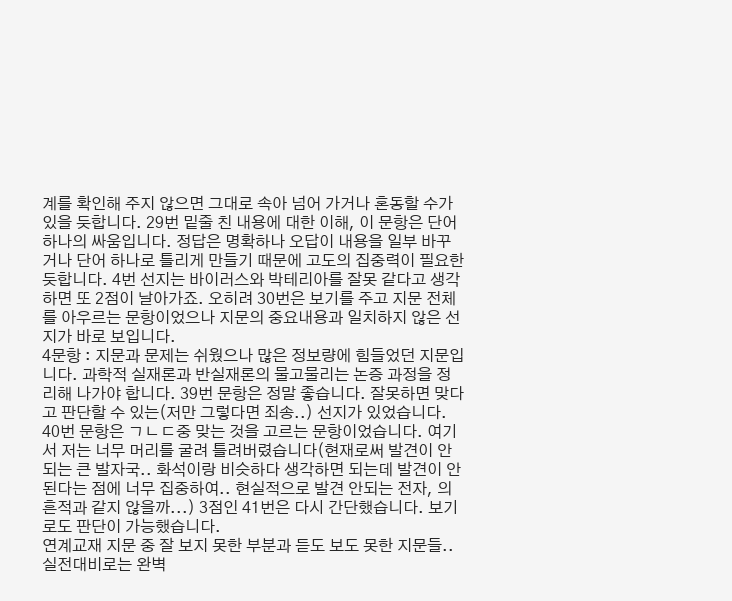계를 확인해 주지 않으면 그대로 속아 넘어 가거나 혼동할 수가 있을 듯합니다. 29번 밑줄 친 내용에 대한 이해, 이 문항은 단어 하나의 싸움입니다. 정답은 명확하나 오답이 내용을 일부 바꾸거나 단어 하나로 틀리게 만들기 때문에 고도의 집중력이 필요한 듯합니다. 4번 선지는 바이러스와 박테리아를 잘못 같다고 생각하면 또 2점이 날아가죠. 오히려 30번은 보기를 주고 지문 전체를 아우르는 문항이었으나 지문의 중요내용과 일치하지 않은 선지가 바로 보입니다.
4문항 : 지문과 문제는 쉬웠으나 많은 정보량에 힘들었던 지문입니다. 과학적 실재론과 반실재론의 물고물리는 논증 과정을 정리해 나가야 합니다. 39번 문항은 정말 좋습니다. 잘못하면 맞다고 판단할 수 있는(저만 그렇다면 죄송..) 선지가 있었습니다. 40번 문항은 ㄱㄴㄷ중 맞는 것을 고르는 문항이었습니다. 여기서 저는 너무 머리를 굴려 틀려버렸습니다(현재로써 발견이 안되는 큰 발자국.. 화석이랑 비슷하다 생각하면 되는데 발견이 안된다는 점에 너무 집중하여.. 현실적으로 발견 안되는 전자, 의 흔적과 같지 않을까...) 3점인 41번은 다시 간단했습니다. 보기로도 판단이 가능했습니다.
연계교재 지문 중 잘 보지 못한 부분과 듣도 보도 못한 지문들.. 실전대비로는 완벽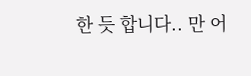한 듯 합니다.. 만 어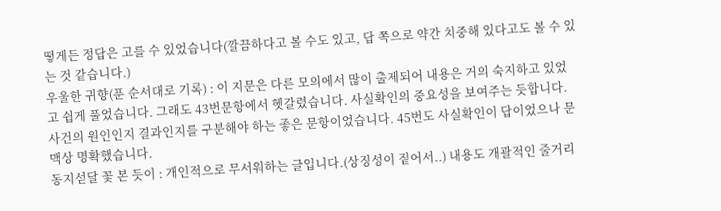떻게든 정답은 고를 수 있었습니다(깔끔하다고 볼 수도 있고, 답 쪽으로 약간 치중해 있다고도 볼 수 있는 것 같습니다.)
우울한 귀향(푼 순서대로 기록) : 이 지문은 다른 모의에서 많이 출제되어 내용은 거의 숙지하고 있었고 쉽게 풀었습니다. 그래도 43번문항에서 헷갈렸습니다. 사실확인의 중요성을 보여주는 듯합니다. 사건의 원인인지 결과인지를 구분해야 하는 좋은 문항이었습니다. 45번도 사실확인이 답이었으나 문맥상 명확했습니다.
동지섣달 꽃 본 듯이 : 개인적으로 무서워하는 글입니다.(상징성이 짙어서..) 내용도 개괄적인 줄거리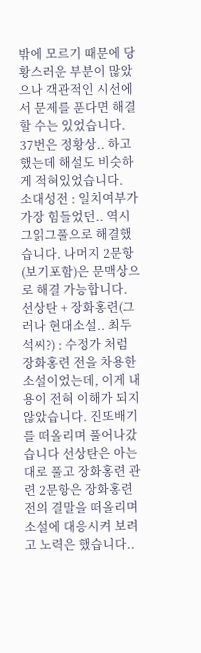밖에 모르기 때문에 당황스러운 부분이 많았으나 객관적인 시선에서 문제를 푼다면 해결할 수는 있었습니다. 37번은 정황상.. 하고 했는데 해설도 비슷하게 적혀있었습니다.
소대성전 : 일치여부가 가장 힘들었던.. 역시 그읽그풀으로 해결했습니다. 나머지 2문항(보기포함)은 문맥상으로 해결 가능합니다.
선상탄 + 장화홍련(그러나 현대소설.. 최두석씨?) : 수정가 처럼 장화홍련 전을 차용한 소설이었는데, 이게 내용이 전혀 이해가 되지 않았습니다. 진또배기를 떠올리며 풀어나갔습니다 선상탄은 아는대로 풀고 장화홍련 관련 2문항은 장화홍련전의 결말을 떠올리며 소설에 대응시켜 보려고 노력은 했습니다..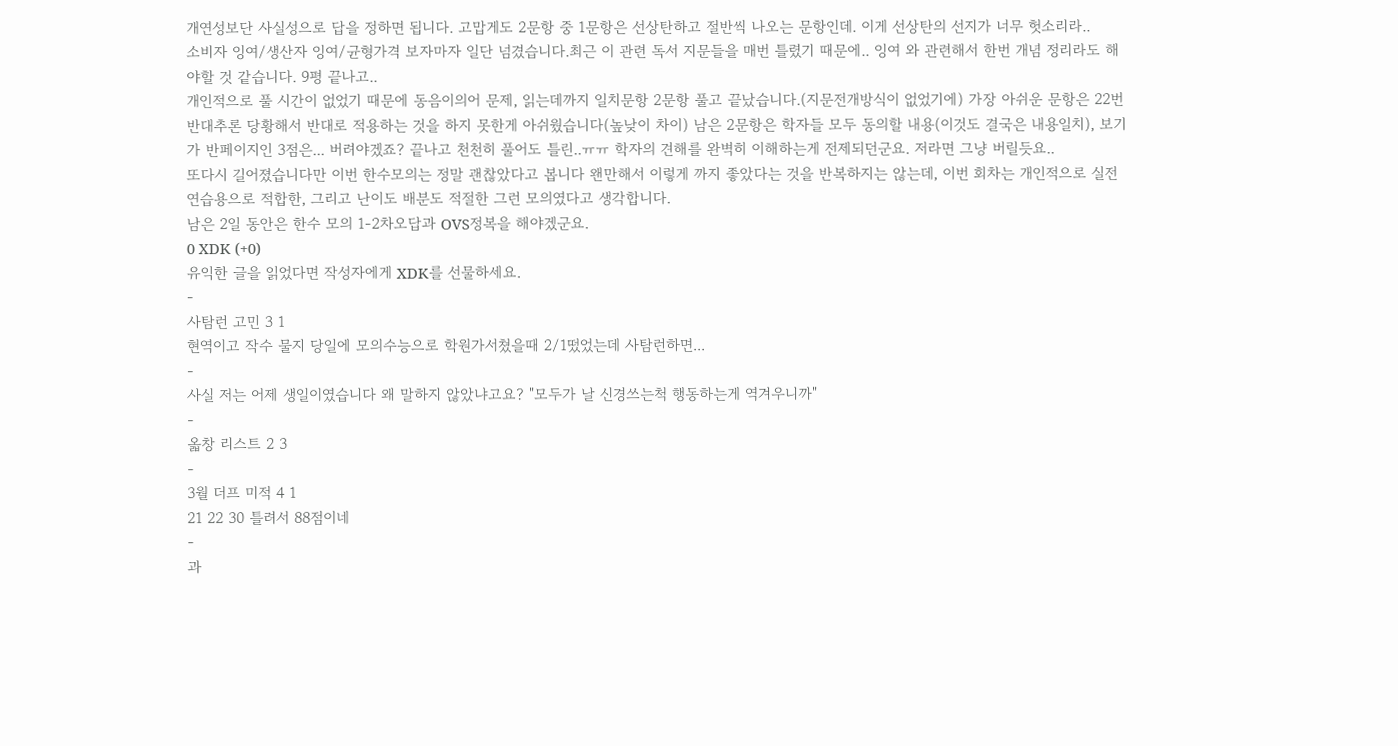개연성보단 사실성으로 답을 정하면 됩니다. 고맙게도 2문항 중 1문항은 선상탄하고 절반씩 나오는 문항인데. 이게 선상탄의 선지가 너무 헛소리라..
소비자 잉여/생산자 잉여/균형가격 보자마자 일단 넘겼습니다.최근 이 관련 독서 지문들을 매번 틀렸기 때문에.. 잉여 와 관련해서 한번 개념 정리라도 해야할 것 같습니다. 9평 끝나고..
개인적으로 풀 시간이 없었기 때문에 동음이의어 문제, 읽는데까지 일치문항 2문항 풀고 끝났습니다.(지문전개방식이 없었기에) 가장 아쉬운 문항은 22번 반대추론 당황해서 반대로 적용하는 것을 하지 못한게 아쉬웠습니다(높낮이 차이) 남은 2문항은 학자들 모두 동의할 내용(이것도 결국은 내용일치), 보기가 반페이지인 3점은... 버려야겠죠? 끝나고 천천히 풀어도 틀린..ㅠㅠ 학자의 견해를 완벽히 이해하는게 전제되던군요. 저라면 그냥 버릴듯요..
또다시 길어졌습니다만 이번 한수모의는 정말 괜찮았다고 봅니다 왠만해서 이렇게 까지 좋았다는 것을 반복하지는 않는데, 이번 회차는 개인적으로 실전연습용으로 적합한, 그리고 난이도 배분도 적절한 그런 모의였다고 생각합니다.
남은 2일 동안은 한수 모의 1-2차오답과 OVS정복을 해야겠군요.
0 XDK (+0)
유익한 글을 읽었다면 작성자에게 XDK를 선물하세요.
-
사탐런 고민 3 1
현역이고 작수 물지 당일에 모의수능으로 학원가서쳤을때 2/1떴었는데 사탐런하면...
-
사실 저는 어제 생일이였습니다 왜 말하지 않았냐고요? "모두가 날 신경쓰는척 행동하는게 역겨우니까"
-
옯창 리스트 2 3
-
3월 더프 미적 4 1
21 22 30 틀려서 88점이네
-
과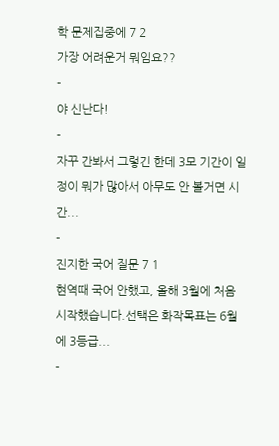학 문제집중에 7 2
가장 어려운거 뭐임요??
-
야 신난다!
-
자꾸 간봐서 그렇긴 한데 3모 기간이 일정이 뭐가 많아서 아무도 안 볼거면 시간...
-
진지한 국어 질문 7 1
현역때 국어 안했고, 올해 3월에 처음 시작했습니다.선택은 화작목표는 6월에 3등급...
-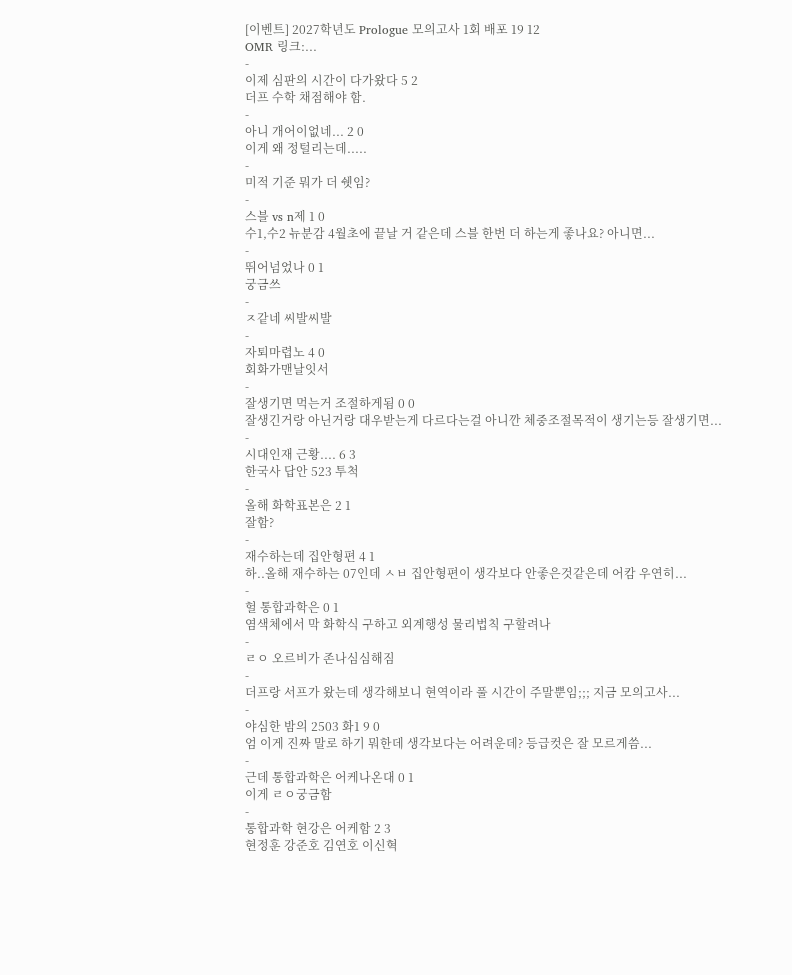[이벤트] 2027학년도 Prologue 모의고사 1회 배포 19 12
OMR 링크:...
-
이제 심판의 시간이 다가왔다 5 2
더프 수학 채점해야 함.
-
아니 개어이없네... 2 0
이게 왜 정털리는데.....
-
미적 기준 뭐가 더 쉣임?
-
스블 vs n제 1 0
수1,수2 뉴분감 4월초에 끝날 거 같은데 스블 한번 더 하는게 좋나요? 아니면...
-
뛰어넘었나 0 1
궁금쓰
-
ㅈ같네 씨발씨발
-
자퇴마렵노 4 0
회화가맨날잇서
-
잘생기면 먹는거 조절하게됨 0 0
잘생긴거랑 아닌거랑 대우받는게 다르다는걸 아니깐 체중조절목적이 생기는등 잘생기면...
-
시대인재 근황.... 6 3
한국사 답안 523 투척
-
올해 화학표본은 2 1
잘함?
-
재수하는데 집안형편 4 1
하..올해 재수하는 07인데 ㅅㅂ 집안형편이 생각보다 안좋은것같은데 어캄 우연히...
-
헐 통합과학은 0 1
염색체에서 막 화학식 구하고 외계행성 물리법칙 구할려나
-
ㄹㅇ 오르비가 존나심심해짐
-
더프랑 서프가 왔는데 생각해보니 현역이라 풀 시간이 주말뿐임;;; 지금 모의고사...
-
야심한 밤의 2503 화1 9 0
엄 이게 진짜 말로 하기 뭐한데 생각보다는 어려운데? 등급컷은 잘 모르게씀...
-
근데 통합과학은 어케나온대 0 1
이게 ㄹㅇ궁금함
-
통합과학 현강은 어케함 2 3
현정훈 강준호 김연호 이신혁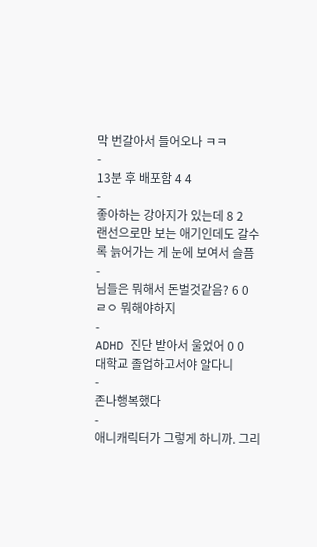막 번갈아서 들어오나 ㅋㅋ
-
13분 후 배포함 4 4
-
좋아하는 강아지가 있는데 8 2
랜선으로만 보는 애기인데도 갈수록 늙어가는 게 눈에 보여서 슬픔
-
님들은 뭐해서 돈벌것같음? 6 0
ㄹㅇ 뭐해야하지
-
ADHD 진단 받아서 울었어 0 0
대학교 졸업하고서야 알다니
-
존나행복했다
-
애니캐릭터가 그렇게 하니까. 그리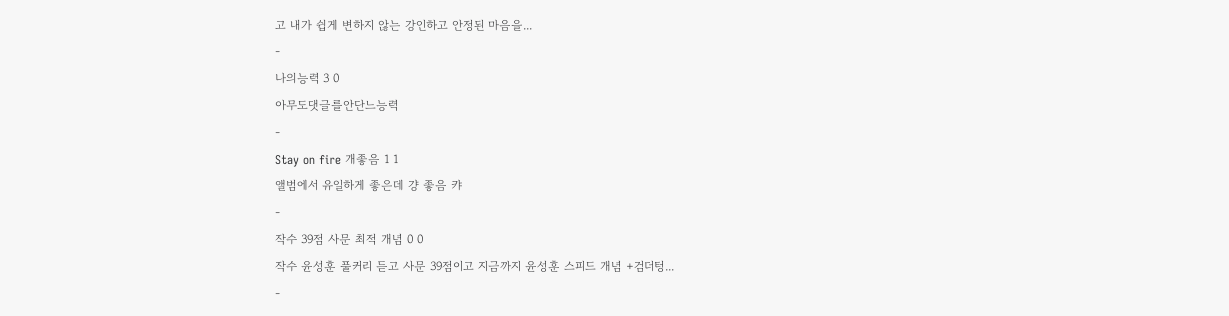고 내가 쉽게 변하지 않는 강인하고 안정된 마음을...
-
나의능력 3 0
아무도댓글를안단느능력
-
Stay on fire 개좋음 1 1
앨범에서 유일하게 좋은데 걍 좋음 캬
-
작수 39점 사문 최적 개념 0 0
작수 윤성훈 풀커리 듣고 사문 39점이고 지금까지 윤성훈 스피드 개념 +검더텅...
-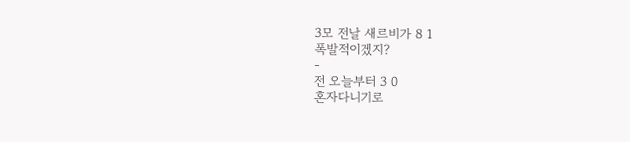3모 전날 새르비가 8 1
폭발적이겠지?
-
전 오늘부터 3 0
혼자다니기로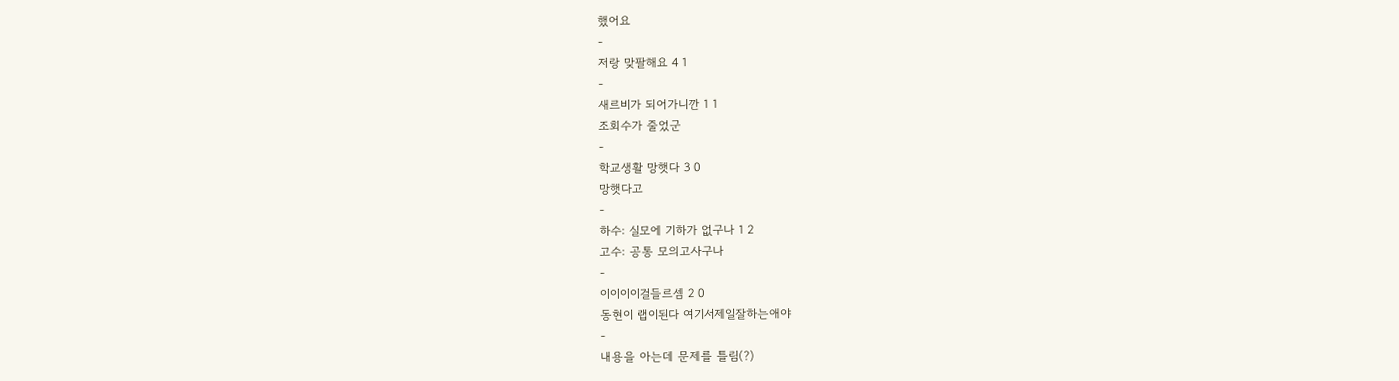했어요
-
저랑 맞팔해요 4 1
-
새르비가 되어가니깐 1 1
조회수가 줄었군
-
학교생활 망햇다 3 0
망햇다고
-
하수: 실모에 기하가 없구나 1 2
고수: 공통 모의고사구나
-
이이이이걸들르셈 2 0
동현이 랩이된다 여기서제일잘하는애야
-
내용을 아는데 문제를 틀림(?)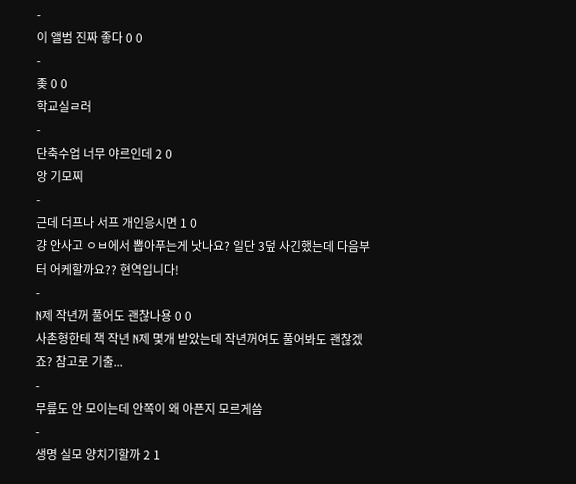-
이 앨범 진짜 좋다 0 0
-
좆 0 0
학교실ㄹ러
-
단축수업 너무 야르인데 2 0
앙 기모찌
-
근데 더프나 서프 개인응시면 1 0
걍 안사고 ㅇㅂ에서 뽑아푸는게 낫나요? 일단 3덮 사긴했는데 다음부터 어케할까요?? 현역입니다!
-
N제 작년꺼 풀어도 괜찮나용 0 0
사촌형한테 책 작년 N제 몇개 받았는데 작년꺼여도 풀어봐도 괜찮겠죠? 참고로 기출...
-
무릎도 안 모이는데 안쪽이 왜 아픈지 모르게씀
-
생명 실모 양치기할까 2 1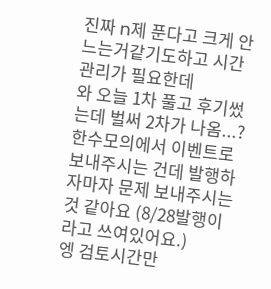진짜 n제 푼다고 크게 안느는거같기도하고 시간관리가 필요한데
와 오늘 1차 풀고 후기썼는데 벌써 2차가 나옴...?
한수모의에서 이벤트로 보내주시는 건데 발행하자마자 문제 보내주시는 것 같아요 (8/28발행이라고 쓰여있어요.)
엥 검토시간만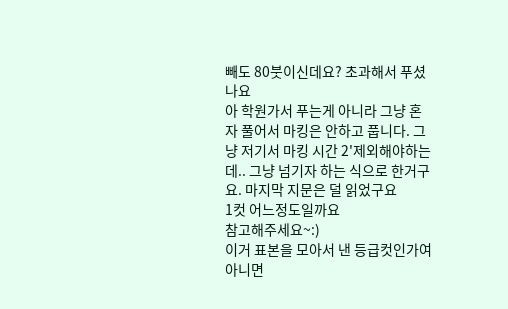빼도 80붓이신데요? 초과해서 푸셨나요
아 학원가서 푸는게 아니라 그냥 혼자 풀어서 마킹은 안하고 풉니다. 그냥 저기서 마킹 시간 2'제외해야하는데.. 그냥 넘기자 하는 식으로 한거구요. 마지막 지문은 덜 읽었구요
1컷 어느정도일까요
참고해주세요~:)
이거 표본을 모아서 낸 등급컷인가여 아니면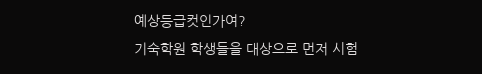예상등급컷인가여?
기숙학원 학생들을 대상으로 먼저 시험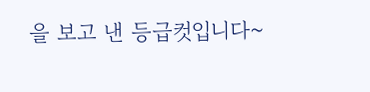을 보고 낸 등급컷입니다~